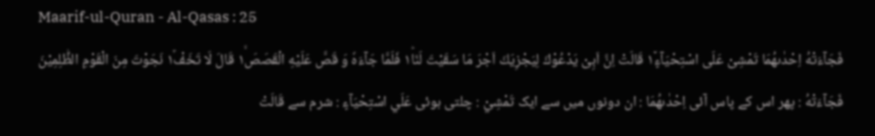Maarif-ul-Quran - Al-Qasas : 25
فَجَآءَتْهُ اِحْدٰىهُمَا تَمْشِیْ عَلَى اسْتِحْیَآءٍ١٘ قَالَتْ اِنَّ اَبِیْ یَدْعُوْكَ لِیَجْزِیَكَ اَجْرَ مَا سَقَیْتَ لَنَا١ؕ فَلَمَّا جَآءَهٗ وَ قَصَّ عَلَیْهِ الْقَصَصَ١ۙ قَالَ لَا تَخَفْ١۫ٙ نَجَوْتَ مِنَ الْقَوْمِ الظّٰلِمِیْنَ
فَجَآءَتْهُ : پھر اس کے پاس آئی اِحْدٰىهُمَا : ان دونوں میں سے ایک تَمْشِيْ : چلتی ہوئی عَلَي اسْتِحْيَآءٍ : شرم سے قَالَتْ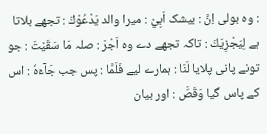: وہ بولی اِنَّ : بیشک اَبِيْ : میرا والد يَدْعُوْكَ : تجھے بلاتا ہے لِيَجْزِيَكَ : تاکہ تجھے دے وہ اَجْرَ : صلہ مَا سَقَيْتَ : جو تونے پانی پلایا لَنَا : ہمارے لیے فَلَمَّا : پس جب جَآءَهٗ : اس کے پاس گیا وَقَصَّ : اور بیان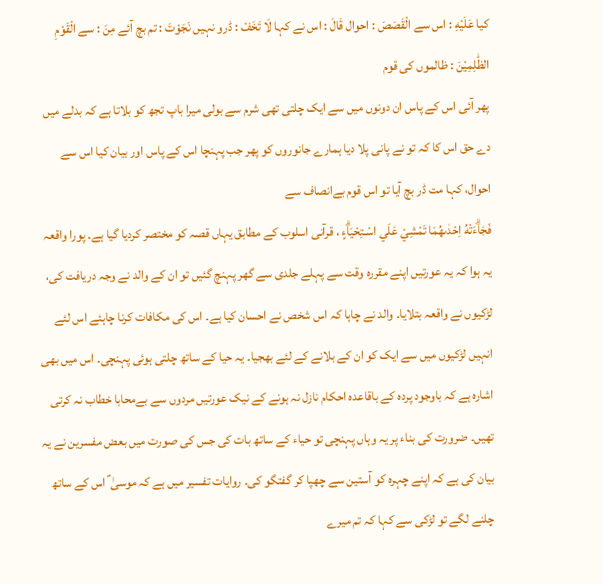کیا عَلَيْهِ : اس سے الْقَصَصَ : احوال قَالَ : اس نے کہا لَا تَخَفْ : ڈرو نہیں نَجَوْتَ : تم بچ آئے مِنَ : سے الْقَوْمِ الظّٰلِمِيْنَ : ظالموں کی قوم
پھر آئی اس کے پاس ان دونوں میں سے ایک چلتی تھی شرم سے بولی میرا باپ تجھ کو بلاتا ہے کہ بدلے میں دے حق اس کا کہ تو نے پانی پلا دیا ہمارے جانوروں کو پھر جب پہنچا اس کے پاس اور بیان کیا اس سے احوال، کہا مت ڈر بچ آیا تو اس قوم بےانصاف سے
فَجَاۗءَتْهُ اِحْدٰىهُمَا تَمْشِيْ عَلَي اسْـتِحْيَاۗءٍ ، قرآنی اسلوب کے مطابق یہاں قصہ کو مختصر کردیا گیا ہے۔ پورا واقعہ یہ ہوا کہ یہ عورتیں اپنے مقررہ وقت سے پہلے جلدی سے گھر پہنچ گئیں تو ان کے والد نے وجہ دریافت کی، لڑکیوں نے واقعہ بتلایا۔ والد نے چاہا کہ اس شخص نے احسان کیا ہے۔ اس کی مکافات کرنا چاہئے اس لئے انہیں لڑکیوں میں سے ایک کو ان کے بلانے کے لئے بھجیا۔ یہ حیا کے ساتھ چلتی ہوئی پہنچی۔ اس میں بھی اشارہ ہے کہ باوجود پردہ کے باقاعدہ احکام نازل نہ ہونے کے نیک عورتیں مردوں سے بےمحابا خطاب نہ کرتی تھیں۔ ضرورت کی بناء پر یہ وہاں پہنچی تو حیاء کے ساتھ بات کی جس کی صورت میں بعض مفسرین نے یہ بیان کی ہے کہ اپنے چہرہ کو آستین سے چھپا کر گفتگو کی۔ روایات تفسیر میں ہے کہ موسیٰ ؑ اس کے ساتھ چلنے لگے تو لڑکی سے کہا کہ تم میرے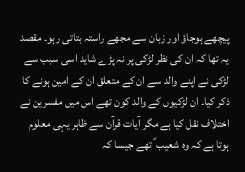پیچھے ہوجاؤ اور زبان سے مجھے راستہ بتاتی رہو۔ مقصد یہ تھا کہ ان کی نظر لڑکی پر نہ پڑے شاید اسی سبب سے لڑکی نے اپنے والد سے ان کے متعلق ان کے امین ہونے کا ذکر کیا۔ ان لڑکیوں کے والد کون تھے اس میں مفسرین نے اختلاف نقل کیا ہے مگر آیات قرآن سے ظاہر یہی معلوم ہوتا ہے کہ وہ شعیب ؑ تھے جیسا کہ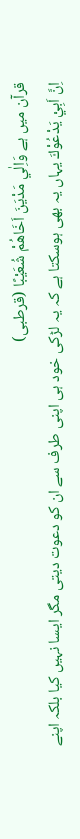قرآن میں ہے وَاِلٰي مَدْيَنَ اَخَاهُمْ شُعَيْبًا (قرطبی)
اِنَّ اَبِيْ يَدْعُوْكَ یہاں یہ بھی ہوسکتا ہے کہ یہ لڑکی خود ہی اپنی طرف سے ان کو دعوت دیتی مگر ایسا نہیں کیا بلکہ اپنے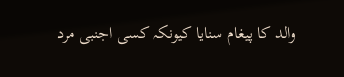والد کا پیغام سنایا کیونکہ کسی اجنبی مرد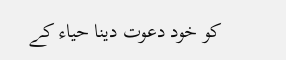کو خود دعوت دینا حیاء کے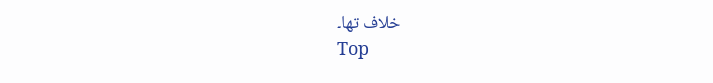خلاف تھا۔
Top